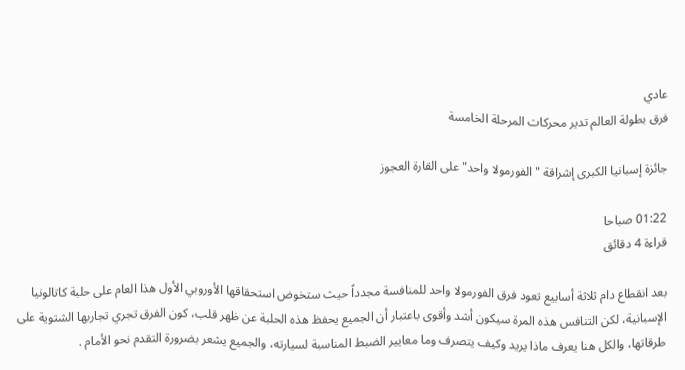عادي
فرق بطولة العالم تدير محركات المرحلة الخامسة

جائزة إسبانيا الكبرى إشراقة "الفورمولا واحد" على القارة العجوز

01:22 صباحا
قراءة 4 دقائق

بعد انقطاع دام ثلاثة أسابيع تعود فرق الفورمولا واحد للمنافسة مجدداً حيث ستخوض استحقاقها الأوروبي الأول هذا العام على حلبة كاتالونيا الإسبانية، لكن التنافس هذه المرة سيكون أشد وأقوى باعتبار أن الجميع يحفظ هذه الحلبة عن ظهر قلب، كون الفرق تجري تجاربها الشتوية على طرقاتها، والكل هنا يعرف ماذا يريد وكيف يتصرف وما معايير الضبط المناسبة لسيارته، والجميع يشعر بضرورة التقدم نحو الأمام .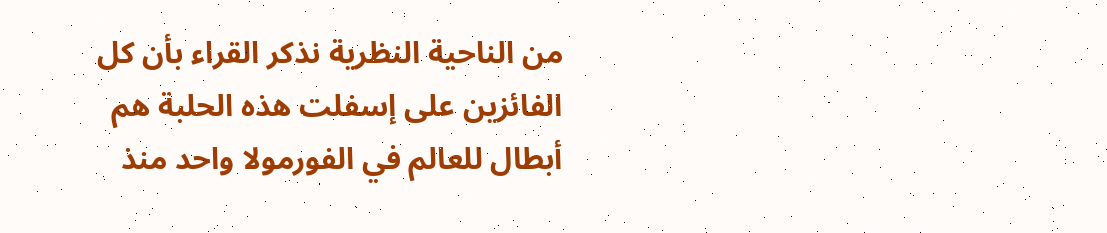من الناحية النظرية نذكر القراء بأن كل الفائزين على إسفلت هذه الحلبة هم أبطال للعالم في الفورمولا واحد منذ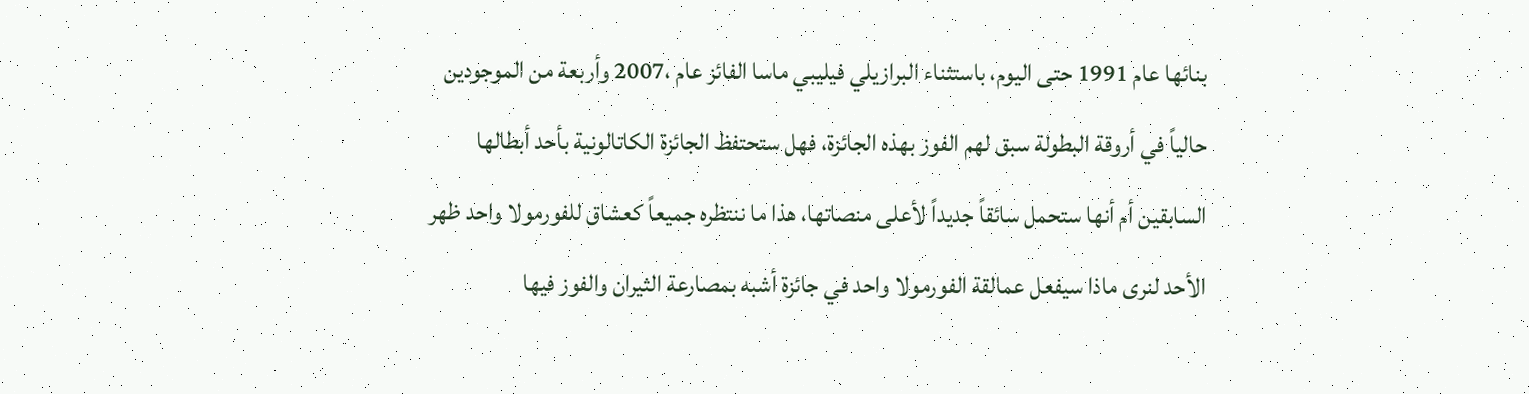بنائها عام 1991 حتى اليوم، باستثناء البرازيلي فيليبي ماسا الفائز عام ،2007 وأربعة من الموجودين حالياً في أروقة البطولة سبق لهم الفوز بهذه الجائزة، فهل ستحتفظ الجائزة الكاتالونية بأحد أبطالها السابقين أم أنها ستحمل سائقاً جديداً لأعلى منصاتها، هذا ما ننتظره جميعاً كعشاق للفورمولا واحد ظهر الأحد لنرى ماذا سيفعل عمالقة الفورمولا واحد في جائزة أشبه بمصارعة الثيران والفوز فيها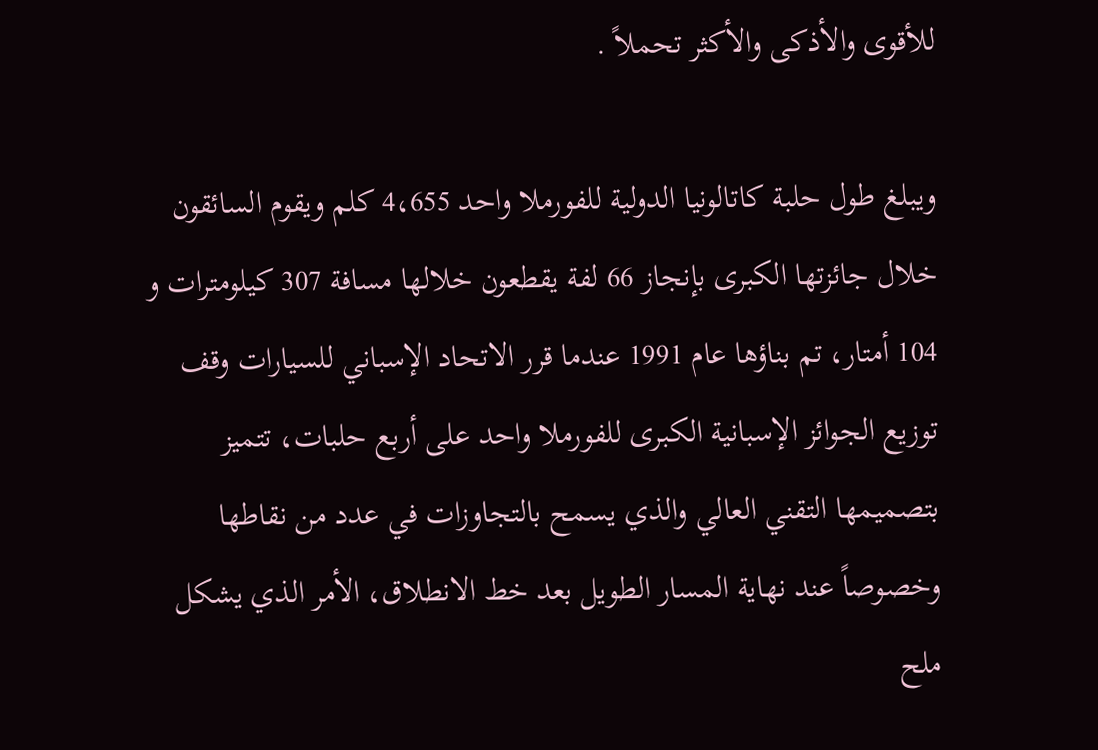للأقوى والأذكى والأكثر تحملاً .

ويبلغ طول حلبة كاتالونيا الدولية للفورملا واحد 4،655 كلم ويقوم السائقون خلال جائزتها الكبرى بإنجاز 66 لفة يقطعون خلالها مسافة 307 كيلومترات و 104 أمتار، تم بناؤها عام 1991 عندما قرر الاتحاد الإسباني للسيارات وقف توزيع الجوائز الإسبانية الكبرى للفورملا واحد على أربع حلبات، تتميز بتصميمها التقني العالي والذي يسمح بالتجاوزات في عدد من نقاطها وخصوصاً عند نهاية المسار الطويل بعد خط الانطلاق، الأمر الذي يشكل ملح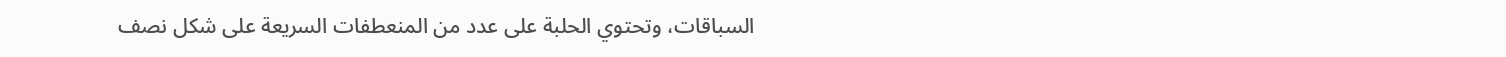السباقات، وتحتوي الحلبة على عدد من المنعطفات السريعة على شكل نصف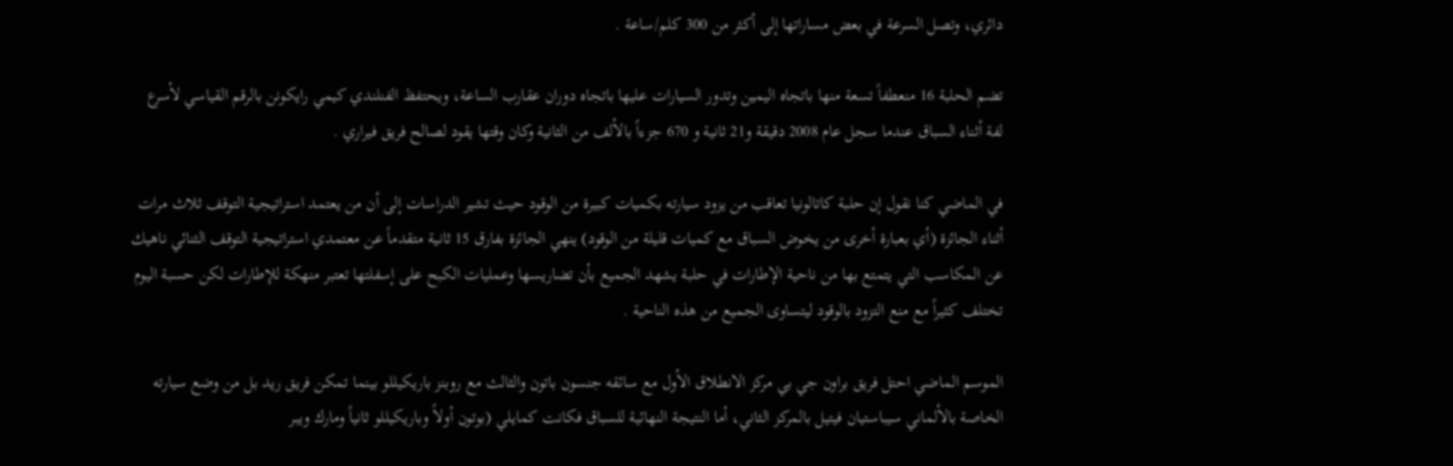دائري، وتصل السرعة في بعض مساراتها إلى أكثر من 300 كلم/ساعة .

تضم الحلبة 16 منعطفاً تسعة منها باتجاه اليمين وتدور السيارات عليها باتجاه دوران عقارب الساعة، ويحتفظ الفنلندي كيمي رايكونن بالرقم القياسي لأسرع لفة أثناء السباق عندما سجل عام 2008 دقيقة و21 ثانية و 670 جزءاً بالألف من الثانية وكان وقتها يقود لصالح فريق فيراري .

في الماضي كنا نقول إن حلبة كاتالونيا تعاقب من يزود سيارته بكميات كبيرة من الوقود حيث تشير الدراسات إلى أن من يعتمد استراتيجية التوقف ثلاث مرات أثناء الجائزة (أي بعبارة أخرى من يخوض السباق مع كميات قليلة من الوقود) ينهي الجائزة بفارق 15 ثانية متقدماً عن معتمدي استراتيجية التوقف الثنائي ناهيك عن المكاسب التي يتمتع بها من ناحية الإطارات في حلبة يشهد الجميع بأن تضاريسها وعمليات الكبح على إسفلتها تعتبر منهكة للإطارات لكن حسبة اليوم تختلف كثيراً مع منع التزود بالوقود ليتساوى الجميع من هذه الناحية .

الموسم الماضي احتل فريق براون جي بي مركز الانطلاق الأول مع سائقه جنسون باتون والثالث مع روبنز باريكيللو بينما تمكن فريق ريد بل من وضع سيارته الخاصة بالألماني سيباستيان فيتيل بالمركز الثاني، أما النتيجة النهائية للسباق فكانت كمايلي (بوتون أولاً وباريكيللو ثانياً ومارك ويبر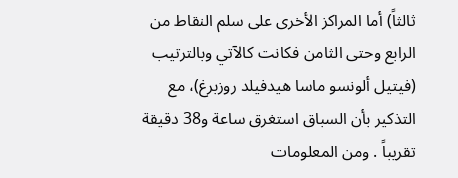ثالثاً) أما المراكز الأخرى على سلم النقاط من الرابع وحتى الثامن فكانت كالآتي وبالترتيب (فيتيل ألونسو ماسا هيدفيلد روزبرغ)، مع التذكير بأن السباق استغرق ساعة و38 دقيقة تقريباً . ومن المعلومات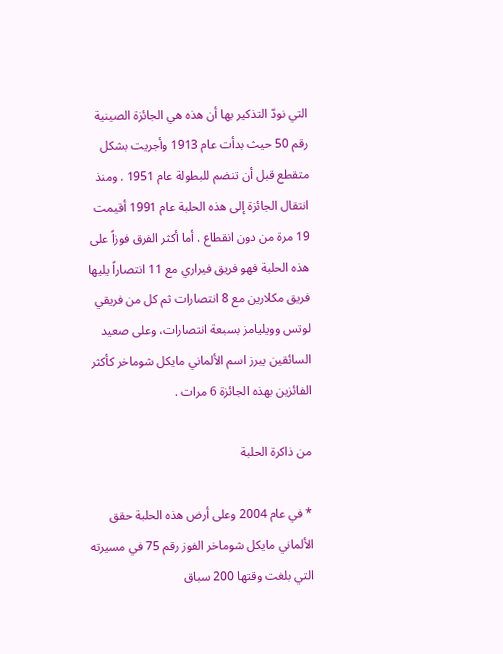التي نودّ التذكير بها أن هذه هي الجائزة الصينية رقم 50 حيث بدأت عام 1913 وأجريت بشكل متقطع قبل أن تنضم للبطولة عام 1951 . ومنذ انتقال الجائزة إلى هذه الحلبة عام 1991 أقيمت 19 مرة من دون انقطاع . أما أكثر الفرق فوزاً على هذه الحلبة فهو فريق فيراري مع 11 انتصاراً يليها فريق مكلارين مع 8 انتصارات ثم كل من فريقي لوتس وويليامز بسبعة انتصارات، وعلى صعيد السائقين يبرز اسم الألماني مايكل شوماخر كأكثر الفائزين بهذه الجائزة 6 مرات .

من ذاكرة الحلبة

* في عام 2004 وعلى أرض هذه الحلبة حقق الألماني مايكل شوماخر الفوز رقم 75 في مسيرته التي بلغت وقتها 200 سباق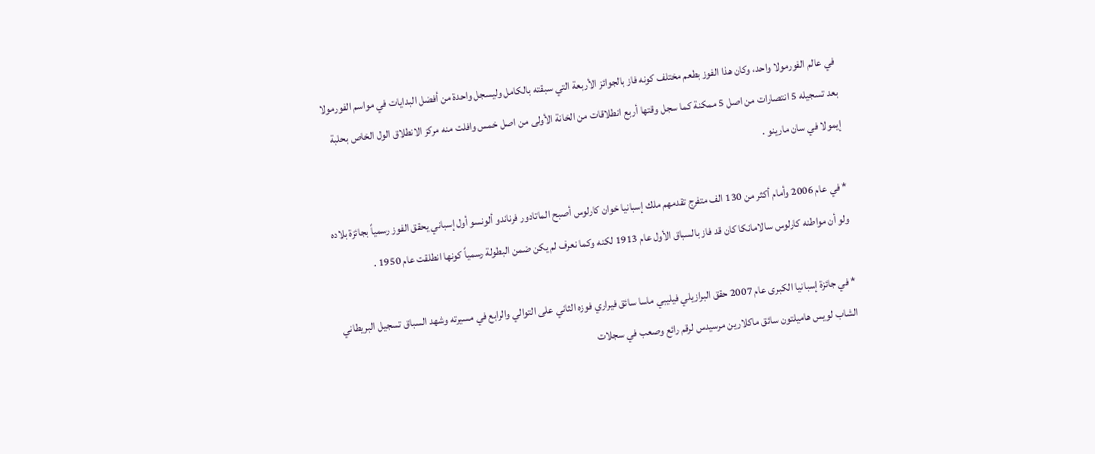في عالم الفورمولا واحد، وكان هذا الفوز بطعم مختلف كونه فاز بالجوائز الأربعة التي سبقته بالكامل وليسجل واحدة من أفضل البدايات في مواسم الفورمولا بعد تسجيله 5 انتصارات من اصل 5 ممكنة كما سجل وقتها أربع انطلاقات من الخانة الأولى من اصل خمس وافلت منه مركز الانطلاق الول الخاص بحلبة إيمولا في سان مارينو .

* في عام 2006 وأمام أكثر من 130 الف متفرج تقدمهم ملك إسبانيا خوان كارلوس أصبح الماتادور فرناندو ألونسو أول إسباني يحقق الفوز رسمياً بجائزة بلاده ولو أن مواطنه كارلوس سالامانكا كان قد فاز بالسباق الأول عام 1913 لكنه وكما نعرف لم يكن ضمن البطولة رسمياً كونها انطلقت عام 1950 .

* في جائزة إسبانيا الكبرى عام 2007 حقق البرازيلي فيليبي ماسا سائق فيراري فوزه الثاني على التوالي والرابع في مسيرته وشهد السباق تسجيل البريطاني الشاب لويس هاميلتون سائق ماكلارين مرسيدس لرقم رائع وصعب في سجلات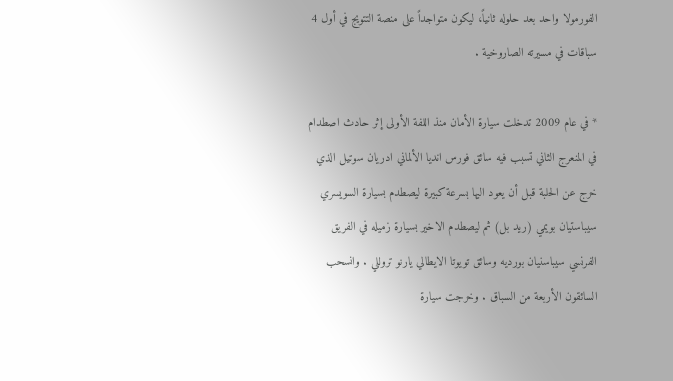الفورمولا واحد بعد حلوله ثانياً، ليكون متواجداً على منصة التتويج في أول 4 سباقات في مسيرته الصاروخية .

* في عام 2009 تدخلت سيارة الأمان منذ اللفة الأولى إثر حادث اصطدام في المنعرج الثاني تسبب فيه سائق فورس انديا الألماني ادريان سوتيل الذي خرج عن الحلبة قبل أن يعود اليها بسرعة كبيرة ليصطدم بسيارة السويسري سيباستيان بويمي (ريد بل) ثم ليصطدم الاخير بسيارة زميله في الفريق الفرنسي سيباسنيان بورديه وسائق تويوتا الايطالي يارنو تروللي . وانسحب السائقون الأربعة من السباق . وخرجت سيارة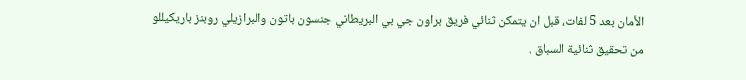الأمان بعد 5 لفات، قبل ان يتمكن ثنائي فريق براون جي بي البريطاني جنسون باتون والبرازيلي روبنز باريكيللو من تحقيق ثنائية السباق .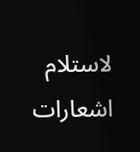لاستلام اشعارات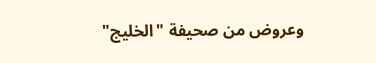وعروض من صحيفة "الخليج"